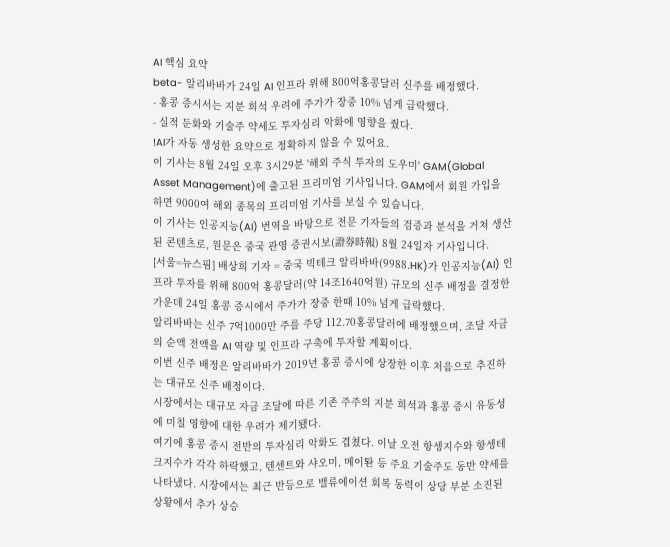AI 핵심 요약
beta- 알리바바가 24일 AI 인프라 위해 800억홍콩달러 신주를 배정했다.
- 홍콩 증시서는 지분 희석 우려에 주가가 장중 10% 넘게 급락했다.
- 실적 둔화와 기술주 약세도 투자심리 악화에 영향을 줬다.
!AI가 자동 생성한 요약으로 정확하지 않을 수 있어요.
이 기사는 8월 24일 오후 3시29분 '해외 주식 투자의 도우미' GAM(Global Asset Management)에 출고된 프리미엄 기사입니다. GAM에서 회원 가입을 하면 9000여 해외 종목의 프리미엄 기사를 보실 수 있습니다.
이 기사는 인공지능(AI) 번역을 바탕으로 전문 기자들의 검증과 분석을 거쳐 생산된 콘텐츠로, 원문은 중국 관영 증권시보(證券時報) 8월 24일자 기사입니다.
[서울=뉴스핌] 배상희 기자 = 중국 빅테크 알리바바(9988.HK)가 인공지능(AI) 인프라 투자를 위해 800억 홍콩달러(약 14조1640억원) 규모의 신주 배정을 결정한 가운데 24일 홍콩 증시에서 주가가 장중 한때 10% 넘게 급락했다.
알리바바는 신주 7억1000만 주를 주당 112.70홍콩달러에 배정했으며, 조달 자금의 순액 전액을 AI 역량 및 인프라 구축에 투자할 계획이다.
이번 신주 배정은 알리바바가 2019년 홍콩 증시에 상장한 이후 처음으로 추진하는 대규모 신주 배정이다.
시장에서는 대규모 자금 조달에 따른 기존 주주의 지분 희석과 홍콩 증시 유동성에 미칠 영향에 대한 우려가 제기됐다.
여기에 홍콩 증시 전반의 투자심리 악화도 겹쳤다. 이날 오전 항셍지수와 항셍테크지수가 각각 하락했고, 텐센트와 샤오미, 메이퇀 등 주요 기술주도 동반 약세를 나타냈다. 시장에서는 최근 반등으로 밸류에이션 회복 동력이 상당 부분 소진된 상황에서 추가 상승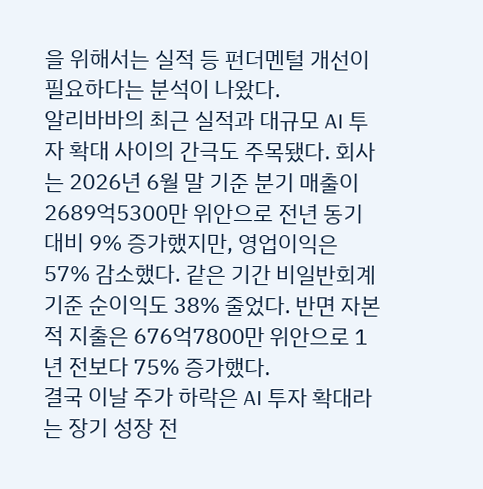을 위해서는 실적 등 펀더멘털 개선이 필요하다는 분석이 나왔다.
알리바바의 최근 실적과 대규모 AI 투자 확대 사이의 간극도 주목됐다. 회사는 2026년 6월 말 기준 분기 매출이 2689억5300만 위안으로 전년 동기 대비 9% 증가했지만, 영업이익은 57% 감소했다. 같은 기간 비일반회계기준 순이익도 38% 줄었다. 반면 자본적 지출은 676억7800만 위안으로 1년 전보다 75% 증가했다.
결국 이날 주가 하락은 AI 투자 확대라는 장기 성장 전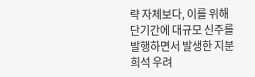략 자체보다, 이를 위해 단기간에 대규모 신주를 발행하면서 발생한 지분 희석 우려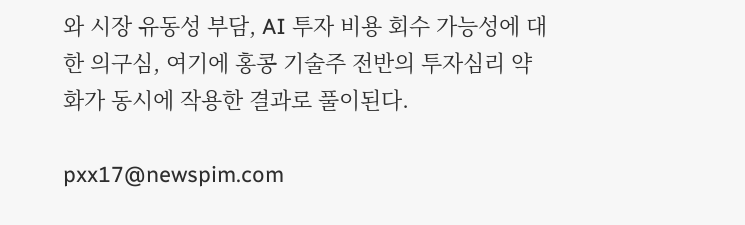와 시장 유동성 부담, AI 투자 비용 회수 가능성에 대한 의구심, 여기에 홍콩 기술주 전반의 투자심리 약화가 동시에 작용한 결과로 풀이된다.

pxx17@newspim.com